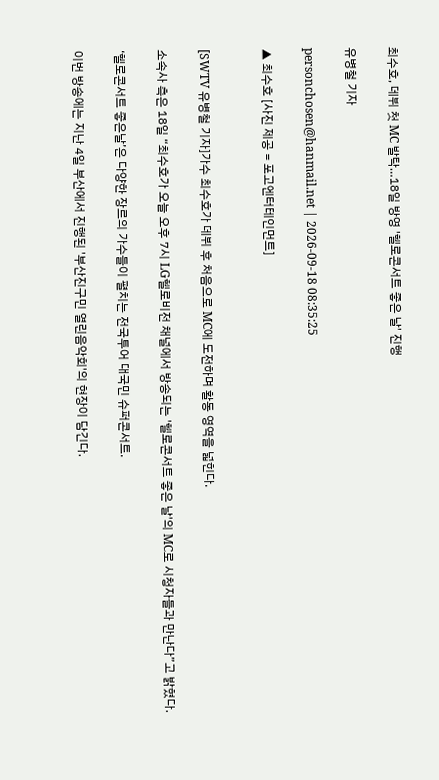최수호, 데뷔 첫 MC 발탁…18일 방영 '헬로콘서트 좋은 날' 진행

유병철 기자

personchosen@hanmail.net | 2026-09-18 08:35:25

▲ 최수호 [사진 제공 = 포고엔터테인먼트]


[SWTV 유병철 기자]가수 최수호가 데뷔 후 처음으로 MC에 도전하며 활동 영역을 넓힌다.

소속사 측은 18일 “최수호가 오늘 오후 7시 LG헬로비전 채널에서 방송되는 '헬로콘서트 좋은 날'의 MC로 시청자들과 만난다”고 밝혔다.

‘헬로콘서트 좋은날’은 다양한 장르의 가수들이 펼치는 전국투어 대국민 슈퍼콘서트.

이번 방송에는 지난 4일 부산에서 진행된 '부산진구민 열린음악회'의 현장이 담긴다.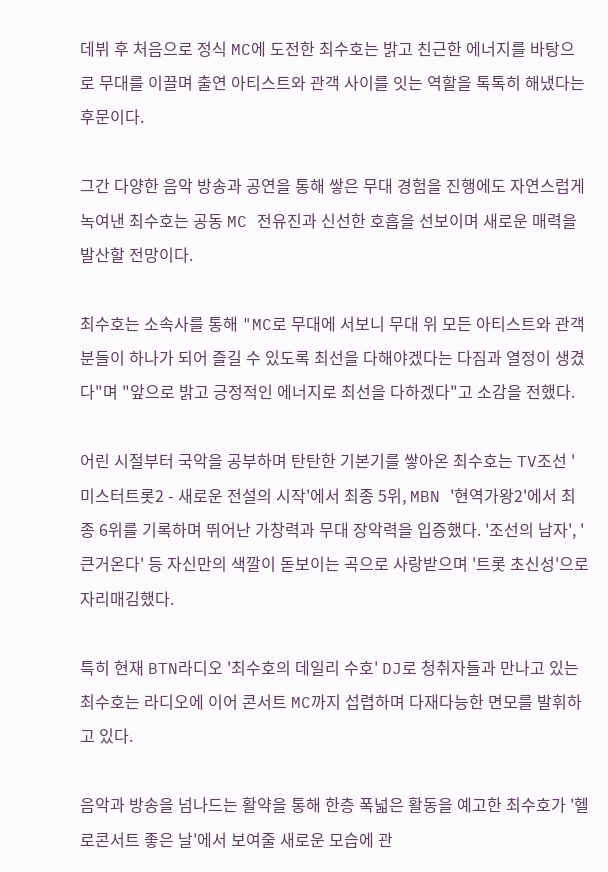데뷔 후 처음으로 정식 MC에 도전한 최수호는 밝고 친근한 에너지를 바탕으로 무대를 이끌며 출연 아티스트와 관객 사이를 잇는 역할을 톡톡히 해냈다는 후문이다.

그간 다양한 음악 방송과 공연을 통해 쌓은 무대 경험을 진행에도 자연스럽게 녹여낸 최수호는 공동 MC 전유진과 신선한 호흡을 선보이며 새로운 매력을 발산할 전망이다.

최수호는 소속사를 통해 "MC로 무대에 서보니 무대 위 모든 아티스트와 관객분들이 하나가 되어 즐길 수 있도록 최선을 다해야겠다는 다짐과 열정이 생겼다"며 "앞으로 밝고 긍정적인 에너지로 최선을 다하겠다"고 소감을 전했다.

어린 시절부터 국악을 공부하며 탄탄한 기본기를 쌓아온 최수호는 TV조선 '미스터트롯2 - 새로운 전설의 시작'에서 최종 5위, MBN '현역가왕2'에서 최종 6위를 기록하며 뛰어난 가창력과 무대 장악력을 입증했다. '조선의 남자', '큰거온다' 등 자신만의 색깔이 돋보이는 곡으로 사랑받으며 '트롯 초신성'으로 자리매김했다.

특히 현재 BTN라디오 '최수호의 데일리 수호' DJ로 청취자들과 만나고 있는 최수호는 라디오에 이어 콘서트 MC까지 섭렵하며 다재다능한 면모를 발휘하고 있다.

음악과 방송을 넘나드는 활약을 통해 한층 폭넓은 활동을 예고한 최수호가 '헬로콘서트 좋은 날'에서 보여줄 새로운 모습에 관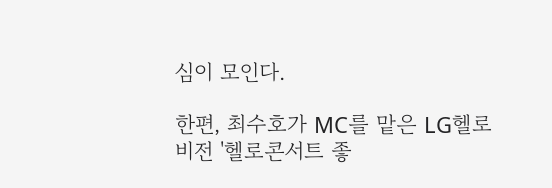심이 모인다.

한편, 최수호가 MC를 맡은 LG헬로비전 '헬로콘서트 좋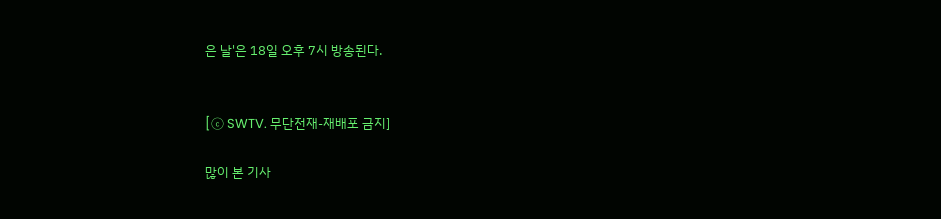은 날'은 18일 오후 7시 방송된다.


[ⓒ SWTV. 무단전재-재배포 금지]

많이 본 기사